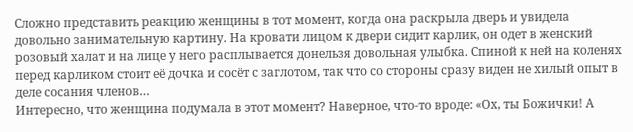Сложно представить реакцию женщины в тот момент, когда она раскрыла дверь и увидела довольно занимательную картину. На кровати лицом к двери сидит карлик, он одет в женский розовый халат и на лице у него расплывается донельзя довольная улыбка. Спиной к ней на коленях перед карликом стоит её дочка и сосёт с заглотом, так что со стороны сразу виден не хилый опыт в деле сосания членов…
Интересно, что женщина подумала в этот момент? Наверное, что-то вроде: «Ох, ты Божички! А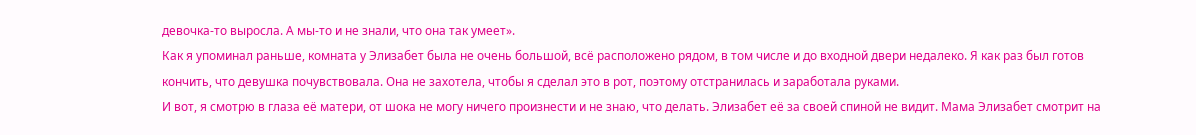девочка-то выросла. А мы-то и не знали, что она так умеет».
Как я упоминал раньше, комната у Элизабет была не очень большой, всё расположено рядом, в том числе и до входной двери недалеко. Я как раз был готов кончить, что девушка почувствовала. Она не захотела, чтобы я сделал это в рот, поэтому отстранилась и заработала руками.
И вот, я смотрю в глаза её матери, от шока не могу ничего произнести и не знаю, что делать. Элизабет её за своей спиной не видит. Мама Элизабет смотрит на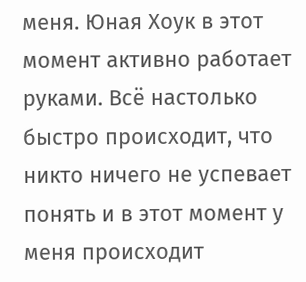меня. Юная Хоук в этот момент активно работает руками. Всё настолько быстро происходит, что никто ничего не успевает понять и в этот момент у меня происходит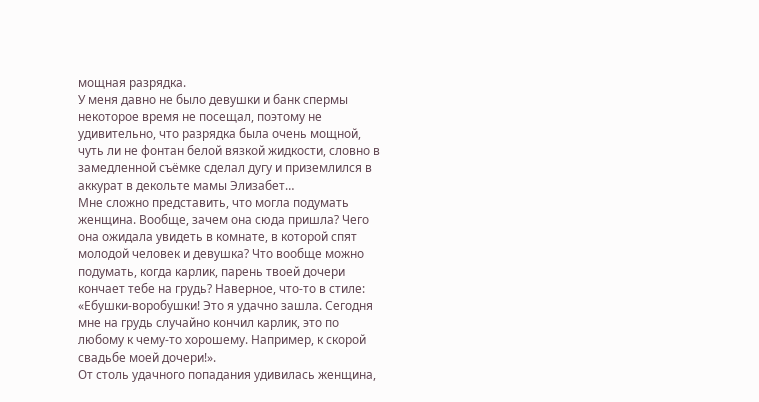мощная разрядка.
У меня давно не было девушки и банк спермы некоторое время не посещал, поэтому не удивительно, что разрядка была очень мощной, чуть ли не фонтан белой вязкой жидкости, словно в замедленной съёмке сделал дугу и приземлился в аккурат в декольте мамы Элизабет…
Мне сложно представить, что могла подумать женщина. Вообще, зачем она сюда пришла? Чего она ожидала увидеть в комнате, в которой спят молодой человек и девушка? Что вообще можно подумать, когда карлик, парень твоей дочери кончает тебе на грудь? Наверное, что-то в стиле: «Ебушки-воробушки! Это я удачно зашла. Сегодня мне на грудь случайно кончил карлик, это по любому к чему-то хорошему. Например, к скорой свадьбе моей дочери!».
От столь удачного попадания удивилась женщина,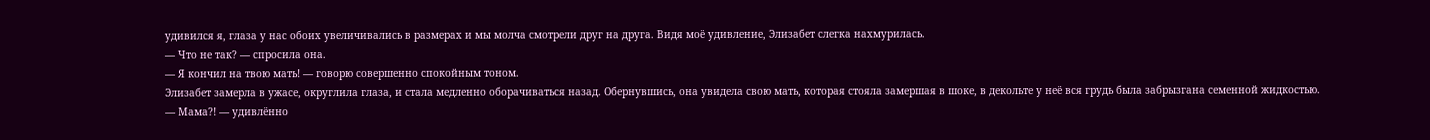удивился я, глаза у нас обоих увеличивались в размерах и мы молча смотрели друг на друга. Видя моё удивление, Элизабет слегка нахмурилась.
— Что не так? — спросила она.
— Я кончил на твою мать! — говорю совершенно спокойным тоном.
Элизабет замерла в ужасе, округлила глаза, и стала медленно оборачиваться назад. Обернувшись, она увидела свою мать, которая стояла замершая в шоке, в декольте у неё вся грудь была забрызгана семенной жидкостью.
— Мама?! — удивлённо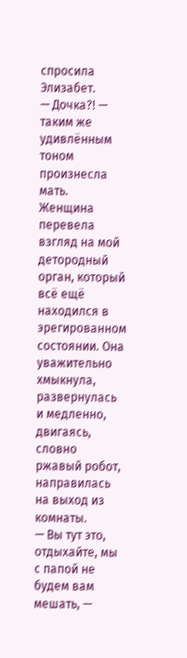спросила Элизабет.
— Дочка?! — таким же удивлённым тоном произнесла мать.
Женщина перевела взгляд на мой детородный орган, который всё ещё находился в эрегированном состоянии. Она уважительно хмыкнула, развернулась и медленно, двигаясь, словно ржавый робот, направилась на выход из комнаты.
— Вы тут это, отдыхайте, мы с папой не будем вам мешать, —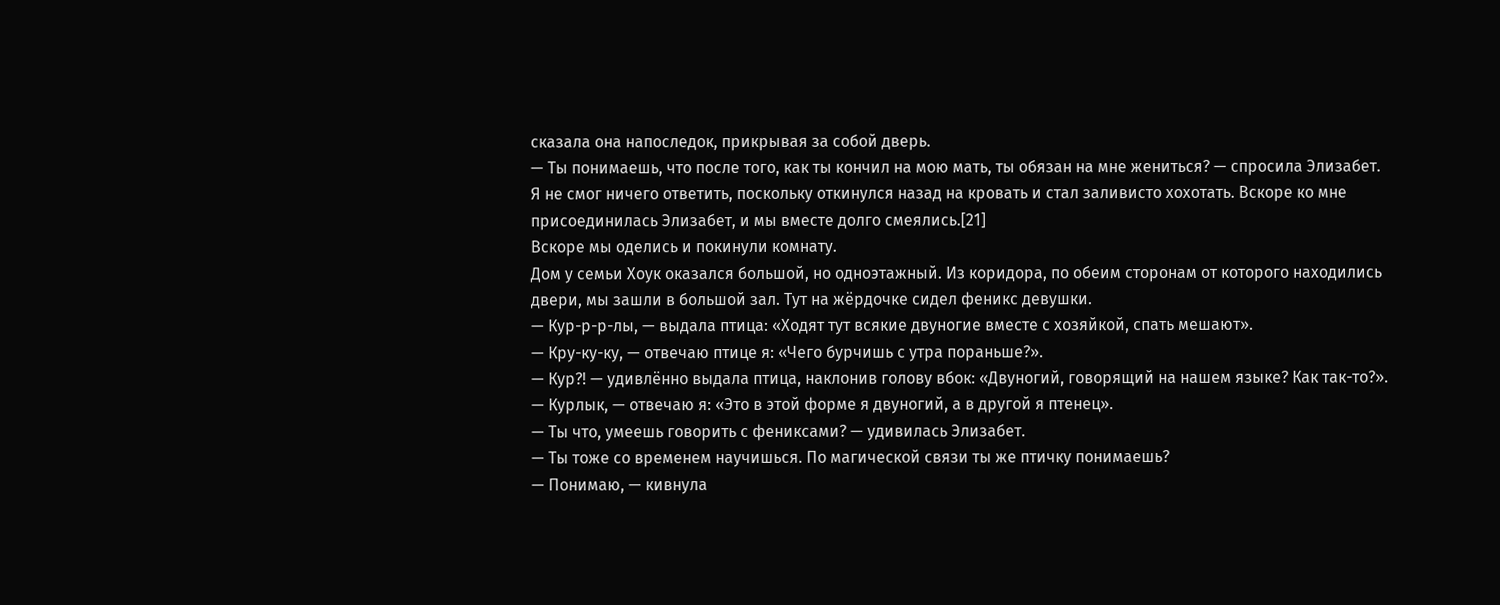сказала она напоследок, прикрывая за собой дверь.
— Ты понимаешь, что после того, как ты кончил на мою мать, ты обязан на мне жениться? — спросила Элизабет.
Я не смог ничего ответить, поскольку откинулся назад на кровать и стал заливисто хохотать. Вскоре ко мне присоединилась Элизабет, и мы вместе долго смеялись.[21]
Вскоре мы оделись и покинули комнату.
Дом у семьи Хоук оказался большой, но одноэтажный. Из коридора, по обеим сторонам от которого находились двери, мы зашли в большой зал. Тут на жёрдочке сидел феникс девушки.
— Кур-р-р-лы, — выдала птица: «Ходят тут всякие двуногие вместе с хозяйкой, спать мешают».
— Кру-ку-ку, — отвечаю птице я: «Чего бурчишь с утра пораньше?».
— Кур?! — удивлённо выдала птица, наклонив голову вбок: «Двуногий, говорящий на нашем языке? Как так-то?».
— Курлык, — отвечаю я: «Это в этой форме я двуногий, а в другой я птенец».
— Ты что, умеешь говорить с фениксами? — удивилась Элизабет.
— Ты тоже со временем научишься. По магической связи ты же птичку понимаешь?
— Понимаю, — кивнула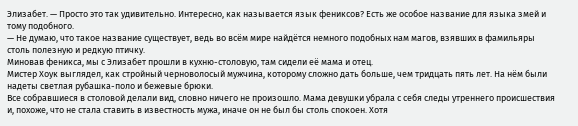Элизабет. — Просто это так удивительно. Интересно, как называется язык фениксов? Есть же особое название для языка змей и тому подобного.
— Не думаю, что такое название существует, ведь во всём мире найдётся немного подобных нам магов, взявших в фамильяры столь полезную и редкую птичку.
Миновав феникса, мы с Элизабет прошли в кухню-столовую, там сидели её мама и отец.
Мистер Хоук выглядел, как стройный черноволосый мужчина, которому сложно дать больше, чем тридцать пять лет. На нём были надеты светлая рубашка-поло и бежевые брюки.
Все собравшиеся в столовой делали вид, словно ничего не произошло. Мама девушки убрала с себя следы утреннего происшествия и, похоже, что не стала ставить в известность мужа, иначе он не был бы столь спокоен. Хотя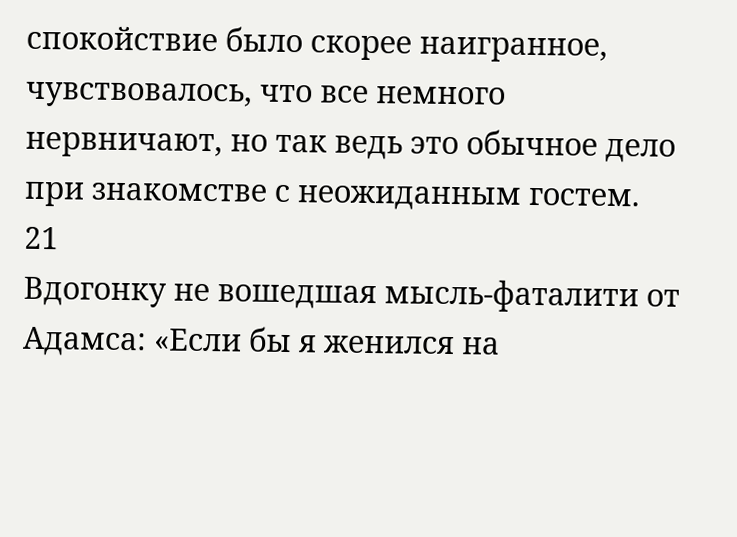спокойствие было скорее наигранное, чувствовалось, что все немного нервничают, но так ведь это обычное дело при знакомстве с неожиданным гостем.
21
Вдогонку не вошедшая мысль-фаталити от Адамса: «Если бы я женился на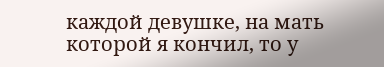каждой девушке, на мать которой я кончил, то у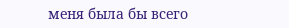меня была бы всего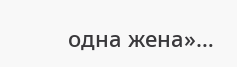одна жена»…